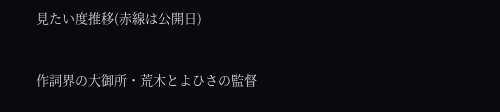見たい度推移(赤線は公開日)


作詞界の大御所・荒木とよひさの監督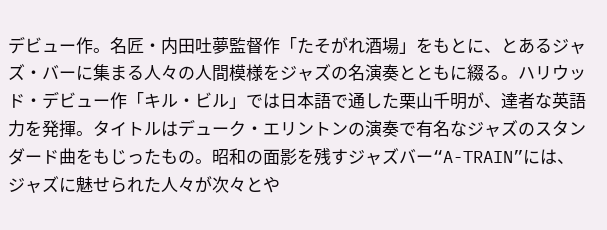デビュー作。名匠・内田吐夢監督作「たそがれ酒場」をもとに、とあるジャズ・バーに集まる人々の人間模様をジャズの名演奏とともに綴る。ハリウッド・デビュー作「キル・ビル」では日本語で通した栗山千明が、達者な英語力を発揮。タイトルはデューク・エリントンの演奏で有名なジャズのスタンダード曲をもじったもの。昭和の面影を残すジャズバー“A-TRAIN”には、ジャズに魅せられた人々が次々とや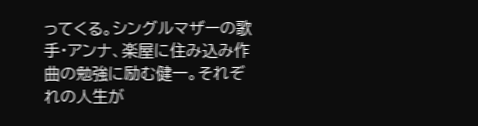ってくる。シングルマザーの歌手・アンナ、楽屋に住み込み作曲の勉強に励む健一。それぞれの人生が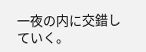一夜の内に交錯していく。